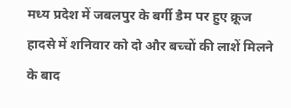मध्य प्रदेश में जबलपुर के बर्गी डैम पर हुए क्रूज हादसे में शनिवार को दो और बच्चों की लाशें मिलने के बाद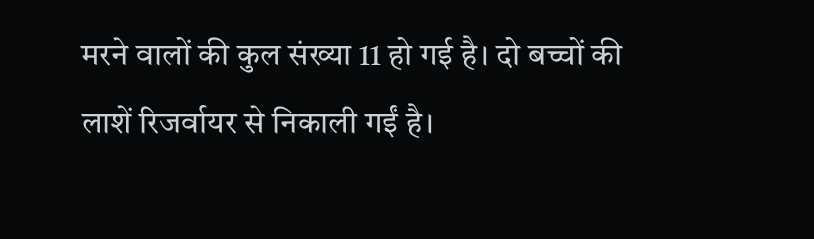मरने वालों की कुल संख्या 11 हो गई है। दो बच्चों की लाशें रिजर्वायर से निकाली गईं है।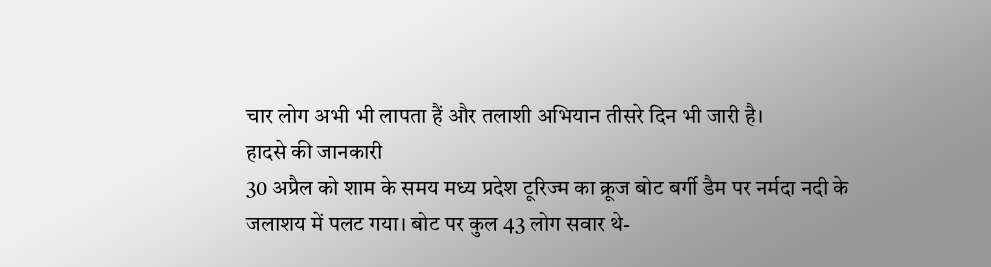चार लोग अभी भी लापता हैं और तलाशी अभियान तीसरे दिन भी जारी है।
हादसे की जानकारी
30 अप्रैल को शाम के समय मध्य प्रदेश टूरिज्म का क्रूज बोट बर्गी डैम पर नर्मदा नदी के जलाशय में पलट गया। बोट पर कुल 43 लोग सवार थे-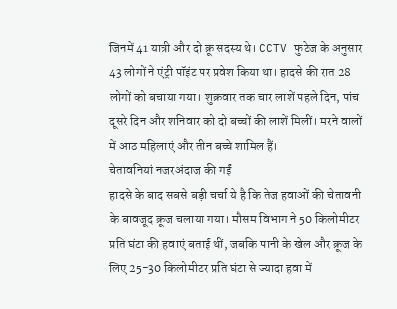जिनमें 41 यात्री और दो क्रू सदस्य थे। CCTV फुटेज के अनुसार 43 लोगों ने एंट्री पॉइंट पर प्रवेश किया था। हादसे की रात 28 लोगों को बचाया गया। शुक्रवार तक चार लाशें पहले दिन, पांच दूसरे दिन और शनिवार को दो बच्चों की लाशें मिलीं। मरने वालों में आठ महिलाएं और तीन बच्चे शामिल हैं।
चेतावनियां नजरअंदाज की गईं
हादसे के बाद सबसे बड़ी चर्चा ये है कि तेज हवाओं की चेतावनी के बावजूद क्रूज चलाया गया। मौसम विभाग ने 50 किलोमीटर प्रति घंटा की हवाएं बताई थीं, जबकि पानी के खेल और क्रूज के लिए 25-30 किलोमीटर प्रति घंटा से ज्यादा हवा में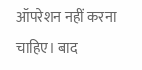ऑपरेशन नहीं करना चाहिए। बाद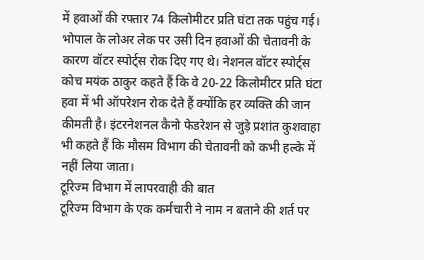में हवाओं की रफ्तार 74 किलोमीटर प्रति घंटा तक पहुंच गई। भोपाल के लोअर लेक पर उसी दिन हवाओं की चेतावनी के कारण वॉटर स्पोर्ट्स रोक दिए गए थे। नेशनल वॉटर स्पोर्ट्स कोच मयंक ठाकुर कहते हैं कि वे 20-22 किलोमीटर प्रति घंटा हवा में भी ऑपरेशन रोक देते हैं क्योंकि हर व्यक्ति की जान कीमती है। इंटरनेशनल कैनो फेडरेशन से जुड़े प्रशांत कुशवाहा भी कहते हैं कि मौसम विभाग की चेतावनी को कभी हल्के में नहीं लिया जाता।
टूरिज्म विभाग में लापरवाही की बात
टूरिज्म विभाग के एक कर्मचारी ने नाम न बताने की शर्त पर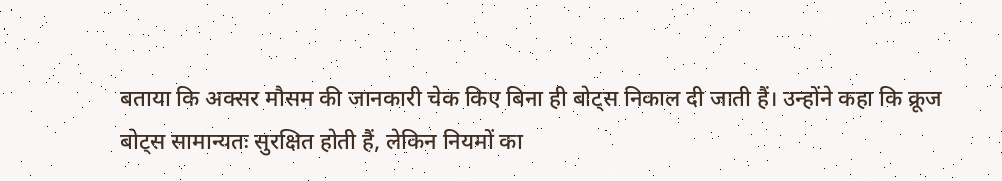बताया कि अक्सर मौसम की जानकारी चेक किए बिना ही बोट्स निकाल दी जाती हैं। उन्होंने कहा कि क्रूज बोट्स सामान्यतः सुरक्षित होती हैं, लेकिन नियमों का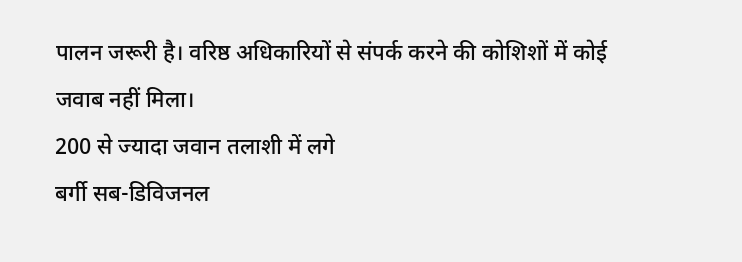पालन जरूरी है। वरिष्ठ अधिकारियों से संपर्क करने की कोशिशों में कोई जवाब नहीं मिला।
200 से ज्यादा जवान तलाशी में लगे
बर्गी सब-डिविजनल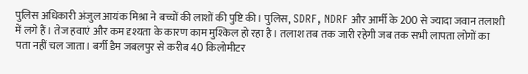पुलिस अधिकारी अंजुल आयंक मिश्रा ने बच्चों की लाशों की पुष्टि की। पुलिस, SDRF, NDRF और आर्मी के 200 से ज्यादा जवान तलाशी में लगे हैं। तेज हवाएं और कम दृश्यता के कारण काम मुश्किल हो रहा है। तलाश तब तक जारी रहेगी जब तक सभी लापता लोगों का पता नहीं चल जाता। बर्गी डैम जबलपुर से करीब 40 किलोमीटर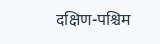दक्षिण-पश्चिम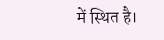में स्थित है।